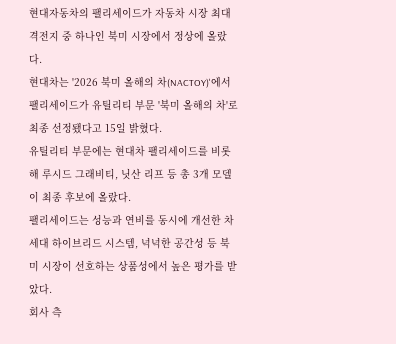현대자동차의 팰리세이드가 자동차 시장 최대 격전지 중 하나인 북미 시장에서 정상에 올랐다.
현대차는 '2026 북미 올해의 차(NACTOY)'에서 팰리세이드가 유틸리티 부문 '북미 올해의 차'로 최종 선정됐다고 15일 밝혔다.
유틸리티 부문에는 현대차 팰리세이드를 비롯해 루시드 그래비티, 닛산 리프 등 총 3개 모델이 최종 후보에 올랐다.
팰리세이드는 성능과 연비를 동시에 개선한 차세대 하이브리드 시스템, 넉넉한 공간성 등 북미 시장이 선호하는 상품성에서 높은 평가를 받았다.
회사 측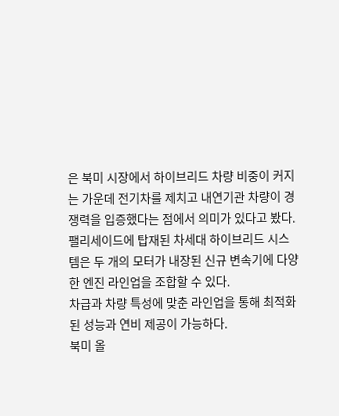은 북미 시장에서 하이브리드 차량 비중이 커지는 가운데 전기차를 제치고 내연기관 차량이 경쟁력을 입증했다는 점에서 의미가 있다고 봤다.
팰리세이드에 탑재된 차세대 하이브리드 시스템은 두 개의 모터가 내장된 신규 변속기에 다양한 엔진 라인업을 조합할 수 있다.
차급과 차량 특성에 맞춘 라인업을 통해 최적화된 성능과 연비 제공이 가능하다.
북미 올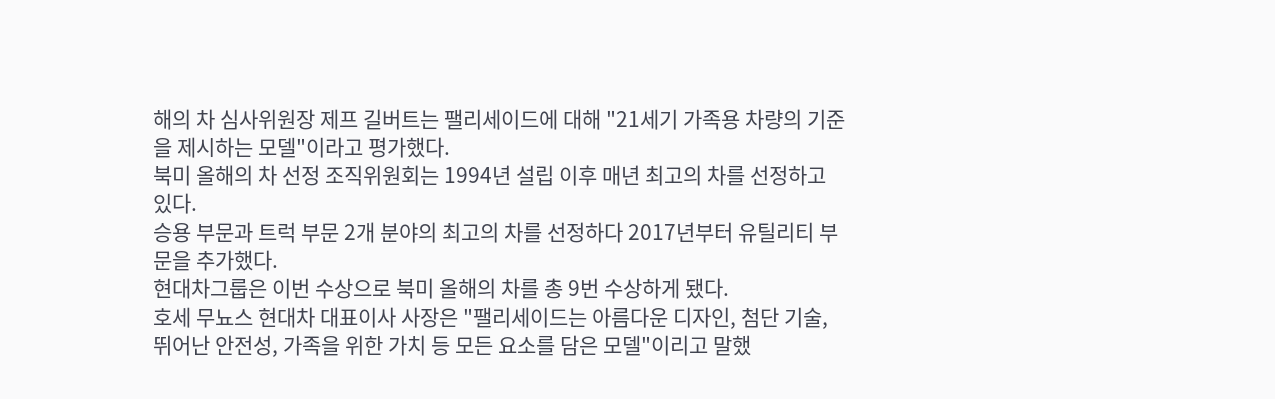해의 차 심사위원장 제프 길버트는 팰리세이드에 대해 "21세기 가족용 차량의 기준을 제시하는 모델"이라고 평가했다.
북미 올해의 차 선정 조직위원회는 1994년 설립 이후 매년 최고의 차를 선정하고 있다.
승용 부문과 트럭 부문 2개 분야의 최고의 차를 선정하다 2017년부터 유틸리티 부문을 추가했다.
현대차그룹은 이번 수상으로 북미 올해의 차를 총 9번 수상하게 됐다.
호세 무뇨스 현대차 대표이사 사장은 "팰리세이드는 아름다운 디자인, 첨단 기술, 뛰어난 안전성, 가족을 위한 가치 등 모든 요소를 담은 모델"이리고 말했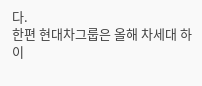다.
한편 현대차그룹은 올해 차세대 하이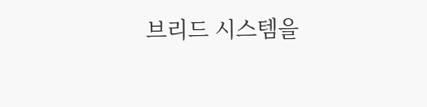브리드 시스템을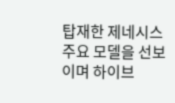탑재한 제네시스 주요 모델을 선보이며 하이브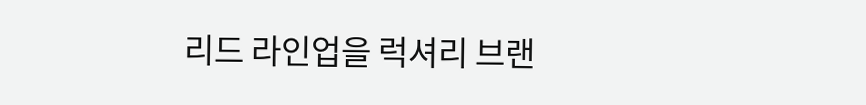리드 라인업을 럭셔리 브랜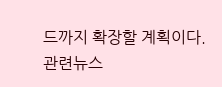드까지 확장할 계획이다.
관련뉴스